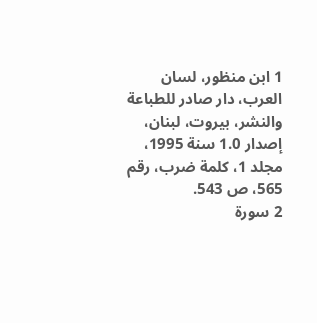1 ابن منظور، لسان العرب، دار صادر للطباعة والنشر، بيروت، لبنان، إصدار 1.0 سنة 1995، مجلد 1، كلمة ضرب، رقم 565، ص 543.
2 سورة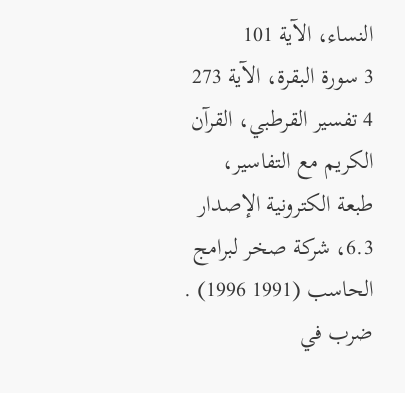النساء، الآية 101
3 سورة البقرة، الآية 273
4 تفسير القرطبي، القرآن الكريم مع التفاسير، طبعة الكترونية الإصدار 6.3، شركة صخر لبرامج الحاسب (1991 1996) .
ضرب في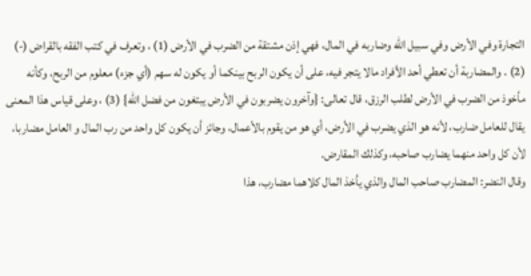التجارة وفي الأرض وفي سبيل الله وضاربه في المال، فهي إذن مشتقة من الضرب في الأرض (1) ، وتعرف في كتب الفقه بالقراض (-) (2) . والمضاربة أن تعطي أحد الأفراد مالا يتجر فيه، على أن يكون الربح بينكما أو يكون له سهم (أي جزء) معلوم من الربح، وكأنه مأخوذ من الضرب في الأرض لطلب الرزق، قال تعالى: {وآخرون يضربون في الأرض يبتغون من فضل الله} (3) ، وعلى قياس هذا المعنى يقال للعامل ضارب، لأنه هو الذي يضرب في الأرض، أي هو من يقوم بالأعمال، وجائز أن يكون كل واحد من رب المال و العامل مضاربا، لأن كل واحد منهما يضارب صاحبه، وكذلك المقارض.
وقال النضر: المضارب صاحب المال والذي يأخذ المال كلاهما مضارب، هذا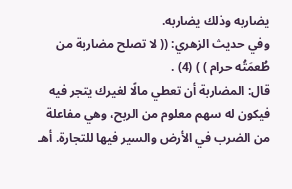يضاربه وذلك يضاربه.
وفي حديث الزهري: (( لا تصلح مضاربة من طُعمَتُه حرام ) ) (4) .
قال: المضاربة أن تعطي مالًا لغيرك يتجر فيه فيكون له سهم معلوم من الربح، وهي مفاعلة من الضرب في الأرض والسير فيها للتجارة. أهـ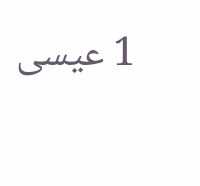1 عيسى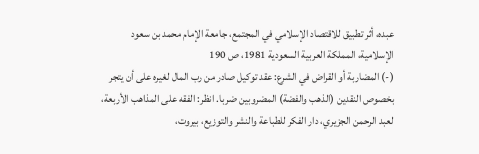عبده، أثر تطبيق للاقتصاد الإسلامي في المجتمع، جامعة الإمام محمد بن سعود الإسلامية، المملكة العربية السعودية 1981، ص 190
(-) المضاربة أو القراض في الشرع: عقد توكيل صادر من رب المال لغيره على أن يتجر بخصوص النقدين (الذهب والفضة) المضروبين ضربا. انظر: الفقه على المذاهب الأربعة، لعبد الرحمن الجزيري، دار الفكر للطباعة والنشر والتوزيع، بيروت،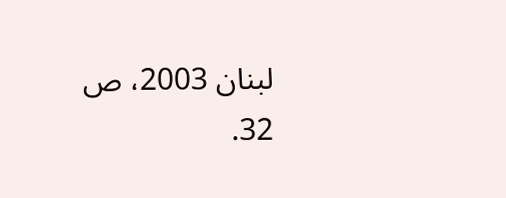لبنان 2003، ص 32.